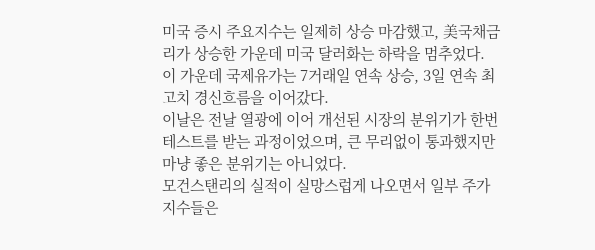미국 증시 주요지수는 일제히 상승 마감했고, 美국채금리가 상승한 가운데 미국 달러화는 하락을 멈추었다. 이 가운데 국제유가는 7거래일 연속 상승, 3일 연속 최고치 경신흐름을 이어갔다.
이날은 전날 열광에 이어 개선된 시장의 분위기가 한번 테스트를 받는 과정이었으며, 큰 무리없이 통과했지만 마냥 좋은 분위기는 아니었다.
모건스탠리의 실적이 실망스럽게 나오면서 일부 주가지수들은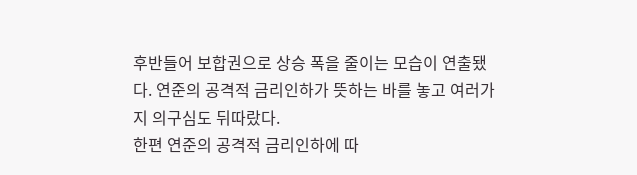후반들어 보합권으로 상승 폭을 줄이는 모습이 연출됐다. 연준의 공격적 금리인하가 뜻하는 바를 놓고 여러가지 의구심도 뒤따랐다.
한편 연준의 공격적 금리인하에 따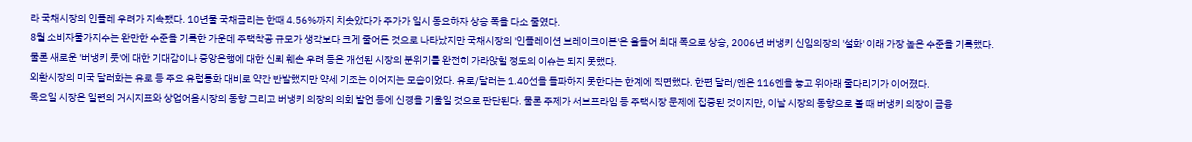라 국채시장의 인플레 우려가 지속됐다. 10년물 국채금리는 한때 4.56%까지 치솟았다가 주가가 일시 동요하자 상승 폭을 다소 줄였다.
8월 소비자물가지수는 완만한 수준을 기록한 가운데 주택착공 규모가 생각보다 크게 줄어든 것으로 나타났지만 국채시장의 '인플레이션 브레이크이븐'은 올들어 최대 폭으로 상승, 2006년 버냉키 신임의장의 '설화' 이래 가장 높은 수준을 기록했다.
물론 새로운 '버냉키 풋'에 대한 기대감이나 중앙은행에 대한 신뢰 훼손 우려 등은 개선된 시장의 분위기를 완전히 가라앉힐 정도의 이슈는 되지 못했다.
외환시장의 미국 달러화는 유로 등 주요 유럽통화 대비로 약간 반발했지만 약세 기조는 이어지는 모습이었다. 유로/달러는 1.40선을 돌파하지 못한다는 한계에 직면했다. 한편 달러/엔은 116엔을 놓고 위아래 줄다리기가 이어졌다.
목요일 시장은 일련의 거시지표와 상업어음시장의 동향 그리고 버냉키 의장의 의회 발언 등에 신경을 기울일 것으로 판단된다. 물론 주제가 서브프라임 등 주택시장 문제에 집중된 것이지만, 이날 시장의 동향으로 볼 때 버냉키 의장이 금융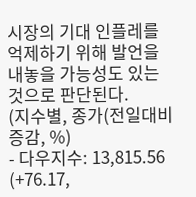시장의 기대 인플레를 억제하기 위해 발언을 내놓을 가능성도 있는 것으로 판단된다.
(지수별, 종가(전일대비 증감, %)
- 다우지수: 13,815.56 (+76.17,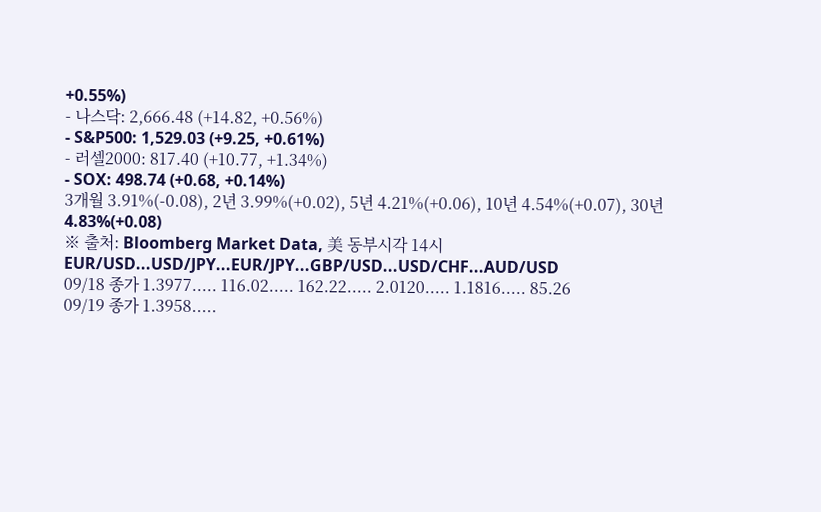+0.55%)
- 나스닥: 2,666.48 (+14.82, +0.56%)
- S&P500: 1,529.03 (+9.25, +0.61%)
- 러셀2000: 817.40 (+10.77, +1.34%)
- SOX: 498.74 (+0.68, +0.14%)
3개월 3.91%(-0.08), 2년 3.99%(+0.02), 5년 4.21%(+0.06), 10년 4.54%(+0.07), 30년 4.83%(+0.08)
※ 출처: Bloomberg Market Data, 美 동부시각 14시
EUR/USD...USD/JPY...EUR/JPY...GBP/USD...USD/CHF...AUD/USD
09/18 종가 1.3977..... 116.02..... 162.22..... 2.0120..... 1.1816..... 85.26
09/19 종가 1.3958.....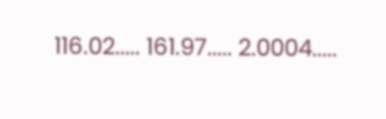116.02..... 161.97..... 2.0004.....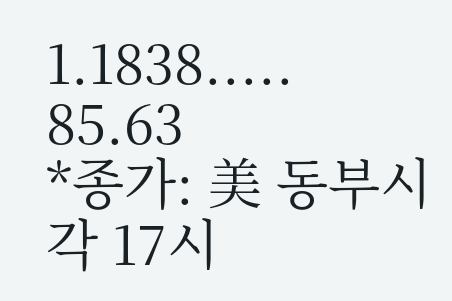1.1838..... 85.63
*종가: 美 동부시각 17시